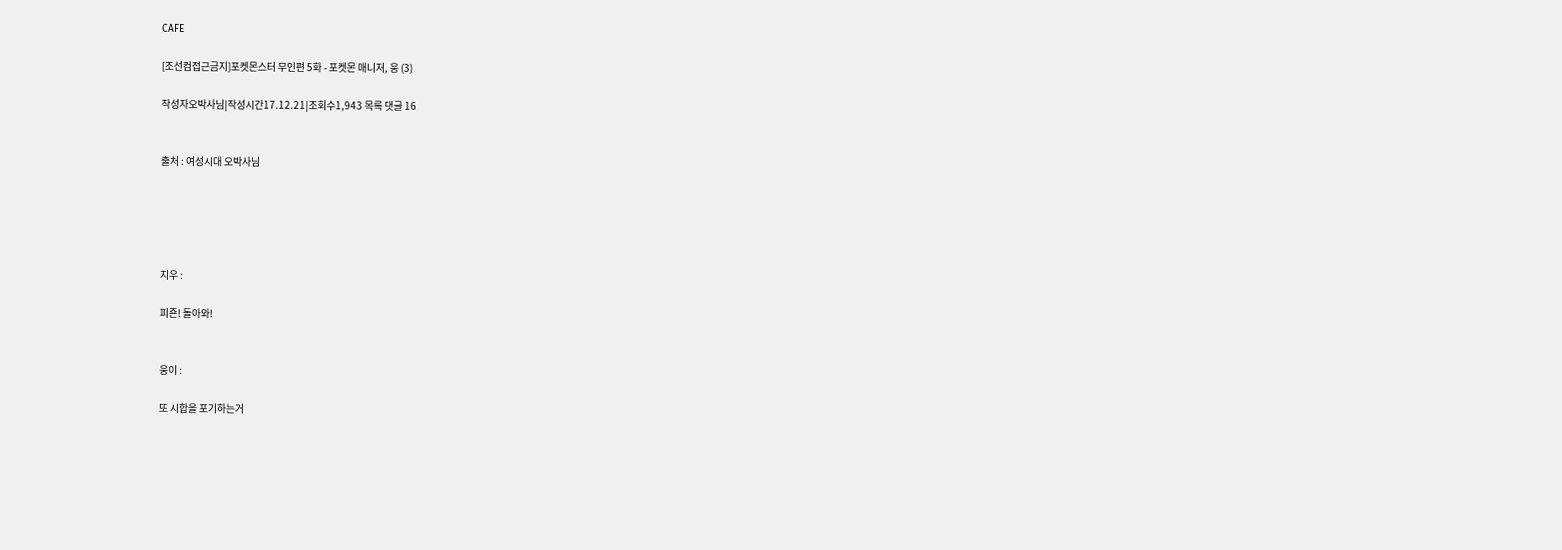CAFE

[조선컴접근금지]포켓몬스터 무인편 5화 - 포켓몬 매니저, 웅 (3)

작성자오박사님|작성시간17.12.21|조회수1,943 목록 댓글 16


출처 : 여성시대 오박사님





지우 :

피죤! 돌아와!


웅이 :

또 시합을 포기하는거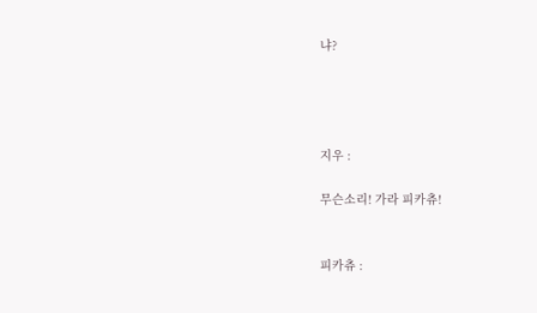냐?




지우 :

무슨소리! 가라 피카츄!


피카츄 :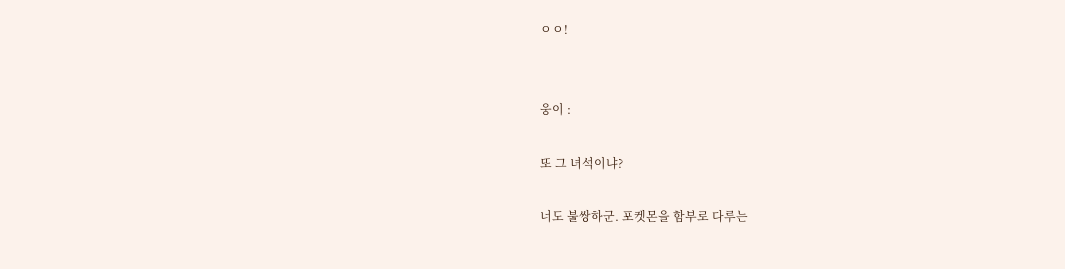ㅇㅇ!


웅이 :

또 그 녀석이냐?

너도 불쌍하군. 포켓몬을 함부로 다루는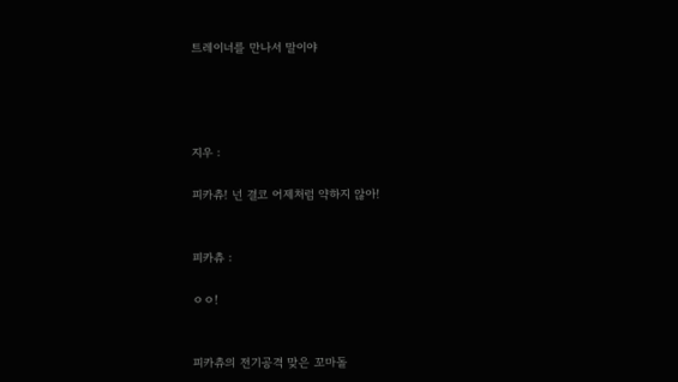트레이너를 만나서 말이야




지우 :

피카츄! 넌 결코 어제처럼 약하지 않아!


피카츄 :

ㅇㅇ!


피카츄의 전기공격 맞은 꼬마돌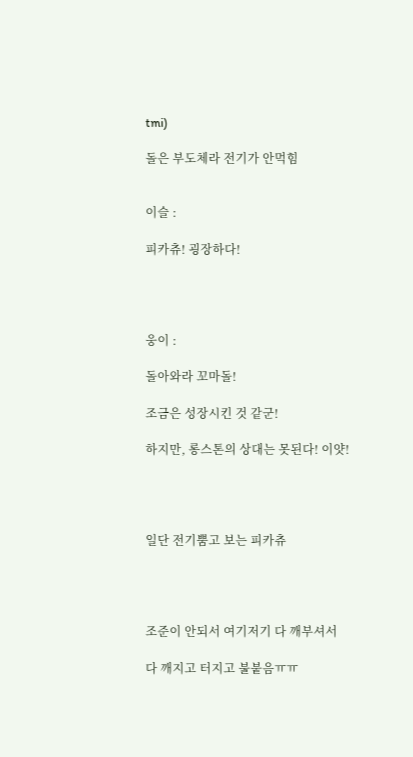tmi)

돌은 부도체라 전기가 안먹힘


이슬 :

피카츄! 굉장하다!




웅이 :

돌아와라 꼬마돌!

조금은 성장시킨 것 같군!

하지만, 롱스톤의 상대는 못된다! 이얏!




일단 전기뿜고 보는 피카츄




조준이 안되서 여기저기 다 깨부셔서

다 깨지고 터지고 불붙음ㅠㅠ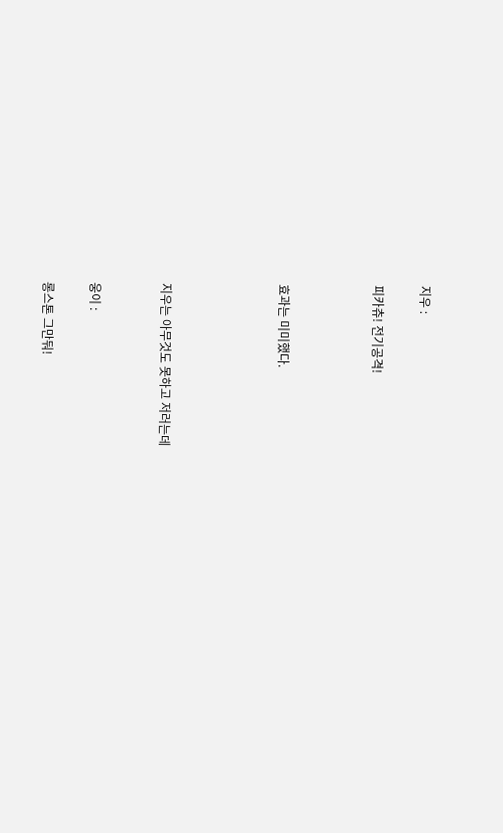지우 :

피카츄! 전기공격!



효과는 미미했다.




지우는 아무것도 못하고 저러는데


웅이 :

롱스톤 그만둬!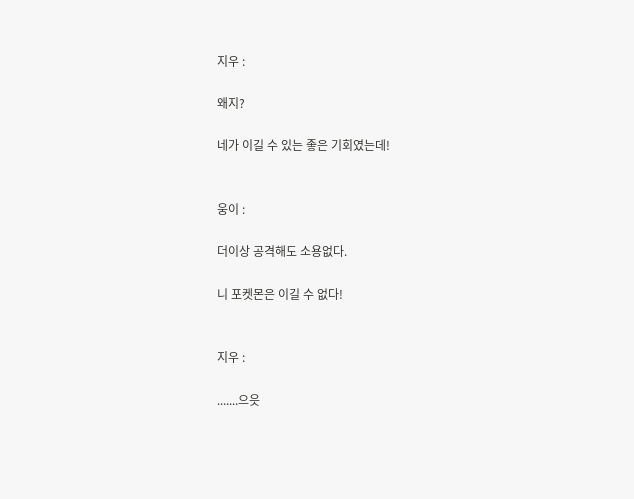지우 :

왜지?

네가 이길 수 있는 좋은 기회였는데!


웅이 :

더이상 공격해도 소용없다.

니 포켓몬은 이길 수 없다!


지우 :

.......으읏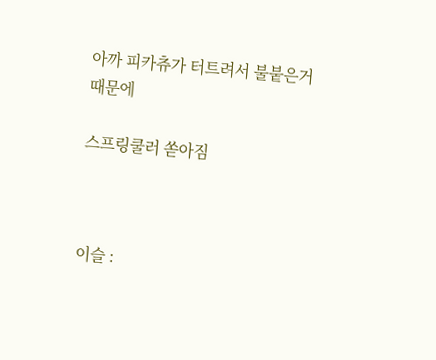아까 피카츄가 터트려서 불붙은거때문에

스프링쿨러 쏟아짐



이슬 :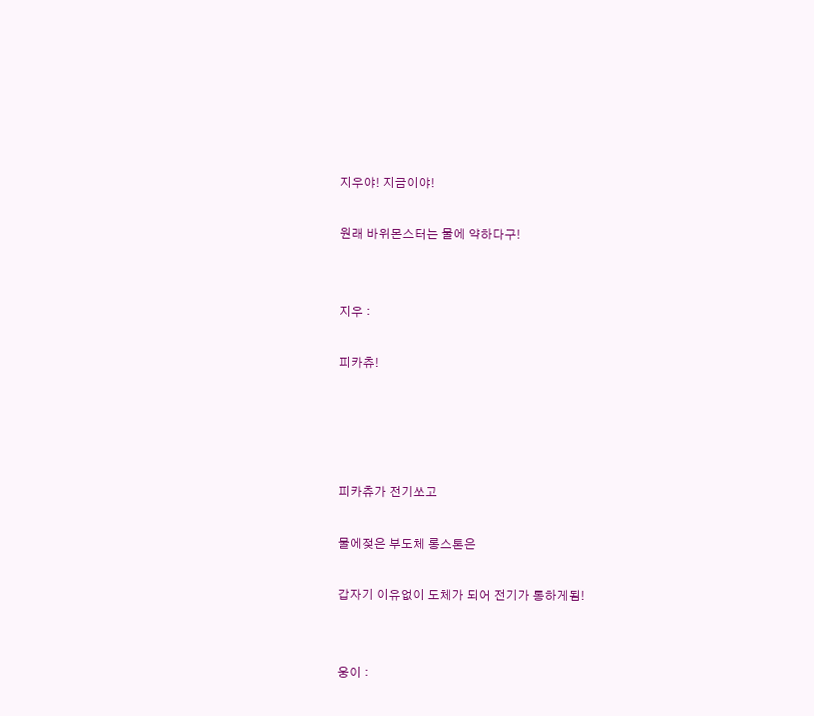지우야! 지금이야!

원래 바위몬스터는 물에 약하다구!


지우 :

피카츄!




피카츄가 전기쏘고

물에젖은 부도체 롱스톤은

갑자기 이유없이 도체가 되어 전기가 통하게됨!


웅이 :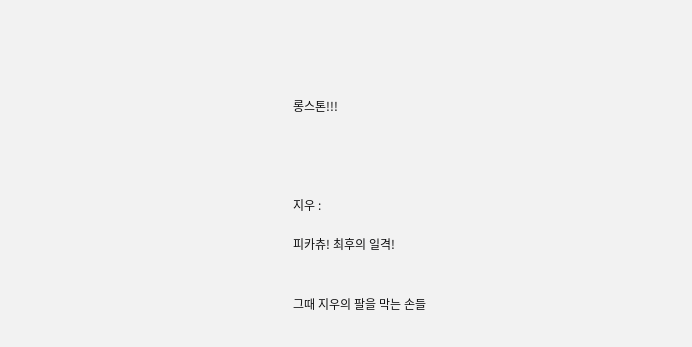롱스톤!!!




지우 :

피카츄! 최후의 일격!


그때 지우의 팔을 막는 손들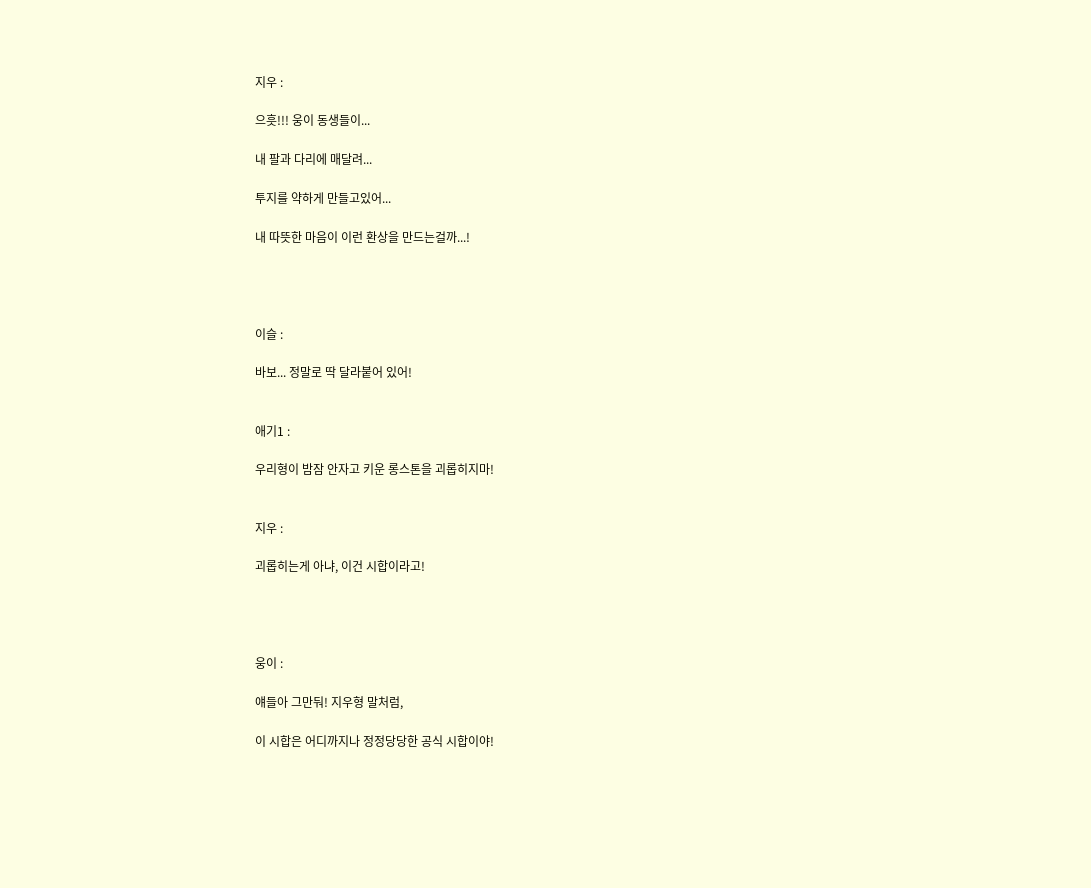지우 :

으흣!!! 웅이 동생들이...

내 팔과 다리에 매달려...

투지를 약하게 만들고있어...

내 따뜻한 마음이 이런 환상을 만드는걸까...!




이슬 :

바보... 정말로 딱 달라붙어 있어!


애기1 :

우리형이 밤잠 안자고 키운 롱스톤을 괴롭히지마!


지우 :

괴롭히는게 아냐, 이건 시합이라고!




웅이 :

얘들아 그만둬! 지우형 말처럼,

이 시합은 어디까지나 정정당당한 공식 시합이야!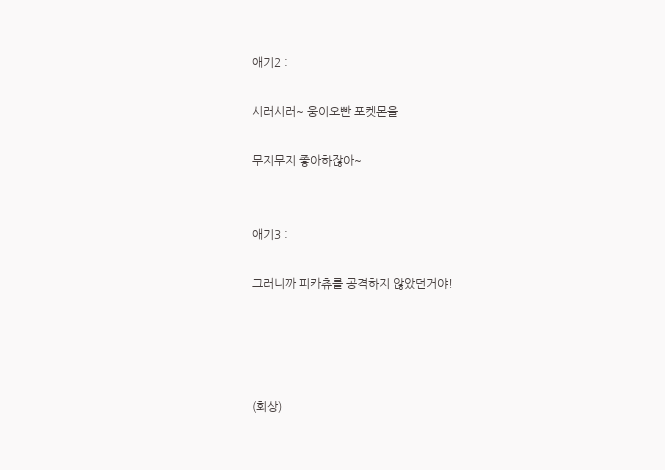애기2 :

시러시러~ 웅이오빤 포켓몬을

무지무지 좋아하잖아~


애기3 :

그러니까 피카츄를 공격하지 않았던거야!




(회상)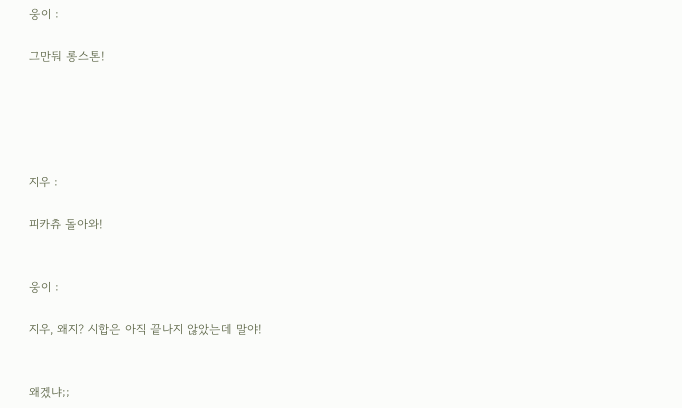웅이 :

그만둬 롱스톤!





지우 :

피카츄 돌아와!


웅이 :

지우, 왜지? 시합은 아직 끝나지 않았는데 말야!


왜겠냐;;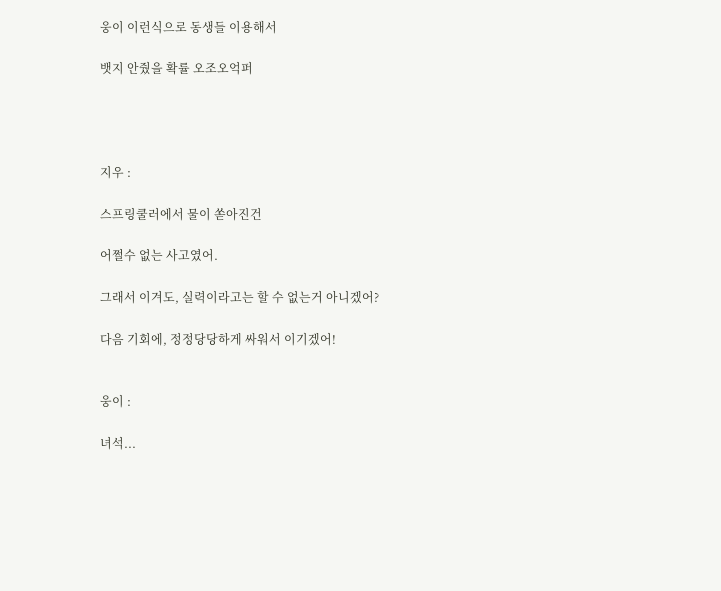웅이 이런식으로 동생들 이용해서

뱃지 안줬을 확률 오조오억퍼




지우 :

스프링쿨러에서 물이 쏟아진건

어쩔수 없는 사고였어.

그래서 이겨도, 실력이라고는 할 수 없는거 아니겠어?

다음 기회에, 정정당당하게 싸워서 이기겠어!


웅이 :

녀석...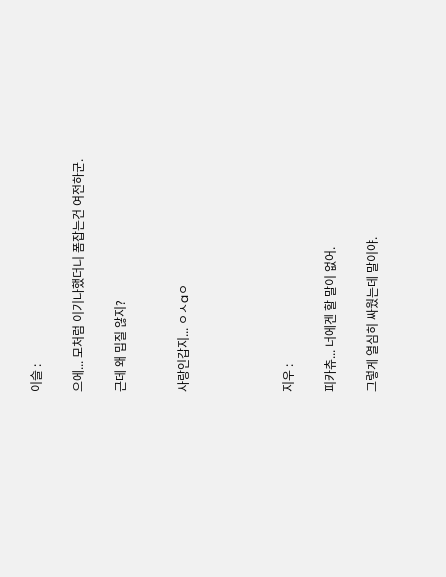이슬 :

으에... 모처럼 이기나했더니 폼잡는건 여전하군.

근데 왜 밉질 않지?


사랑인갑지... ㅇㅅaㅇ




지우 :

피카츄... 너에겐 할 말이 없어.

그렇게 열심히 싸웠는데 말이야.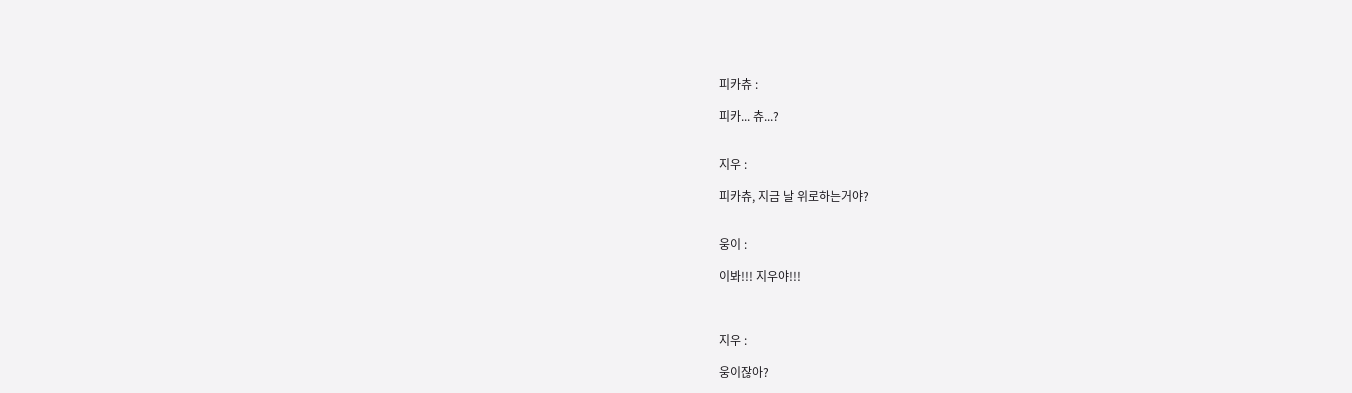피카츄 :

피카... 츄...?


지우 :

피카츄, 지금 날 위로하는거야?


웅이 :

이봐!!! 지우야!!!



지우 :

웅이잖아?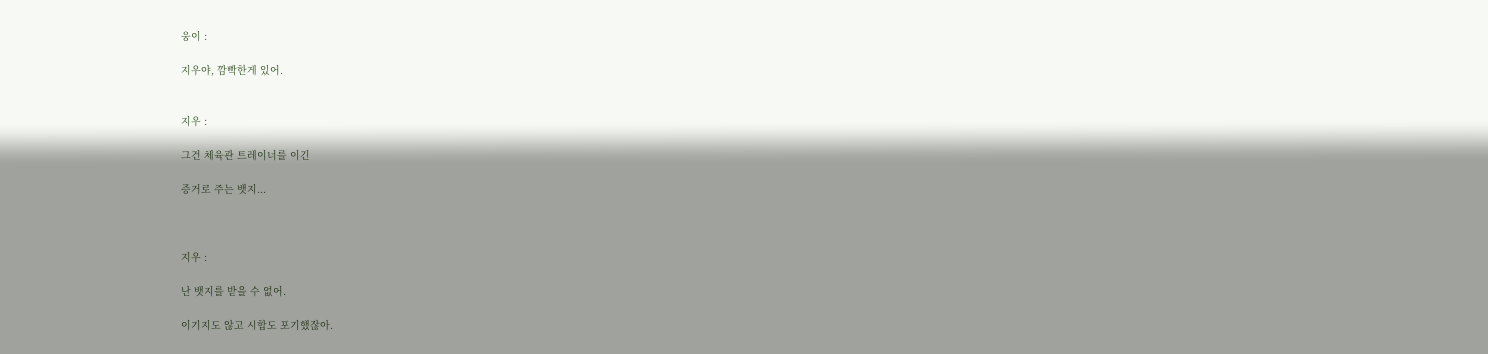웅이 :

지우야, 깜빡한게 있어.


지우 :

그건 체육관 트레이너를 이긴

증거로 주는 뱃지...



지우 :

난 뱃지를 받을 수 없어.

이기지도 않고 시합도 포기했잖아.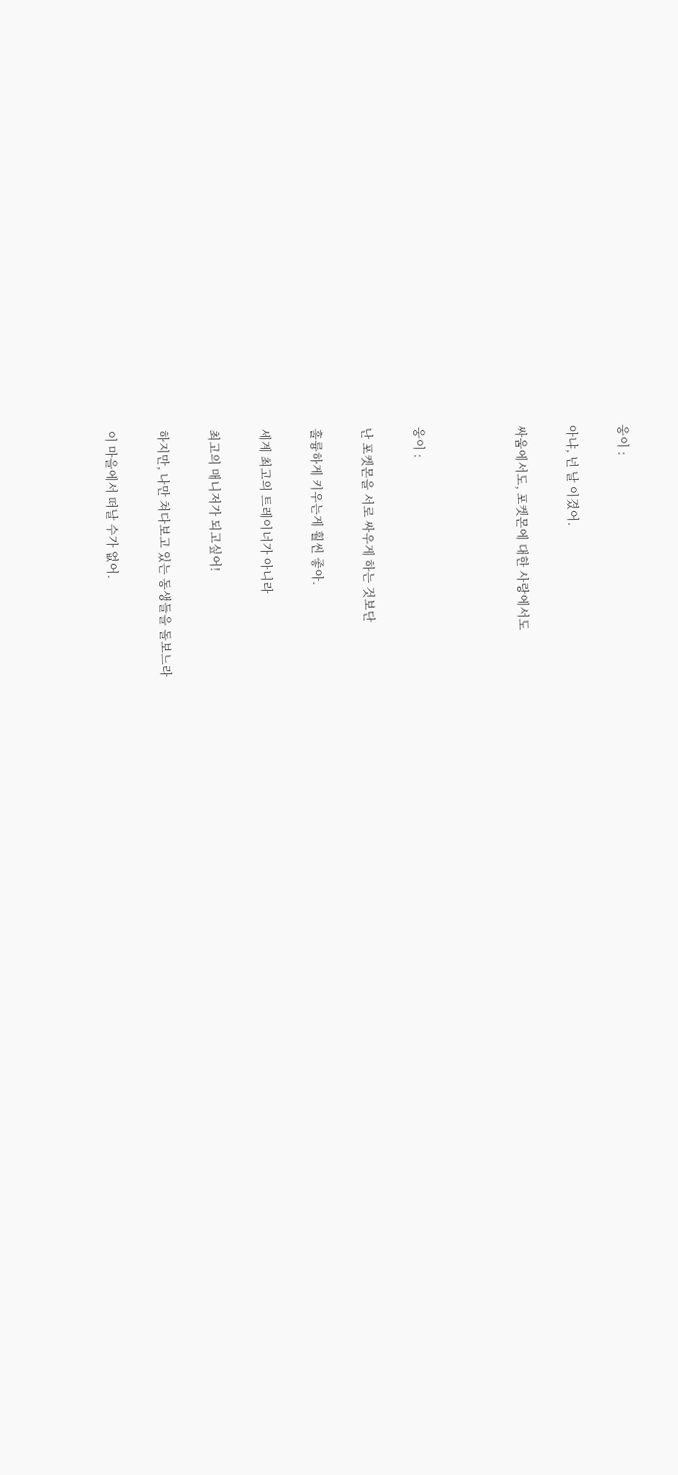웅이 :

아냐, 넌 날 이겼어.

싸움에서도, 포켓몬에 대한 사랑에서도



웅이 :

난 포켓몬을 서로 싸우게 하는 것보단

훌륭하게 키우는게 훨씬 좋아.

세계 최고의 트레이너가 아니라

최고의 매니저가 되고싶어!

하지만, 나만 쳐다보고 있는 동생들을 돌보느라

이 마을에서 떠날 수가 없어.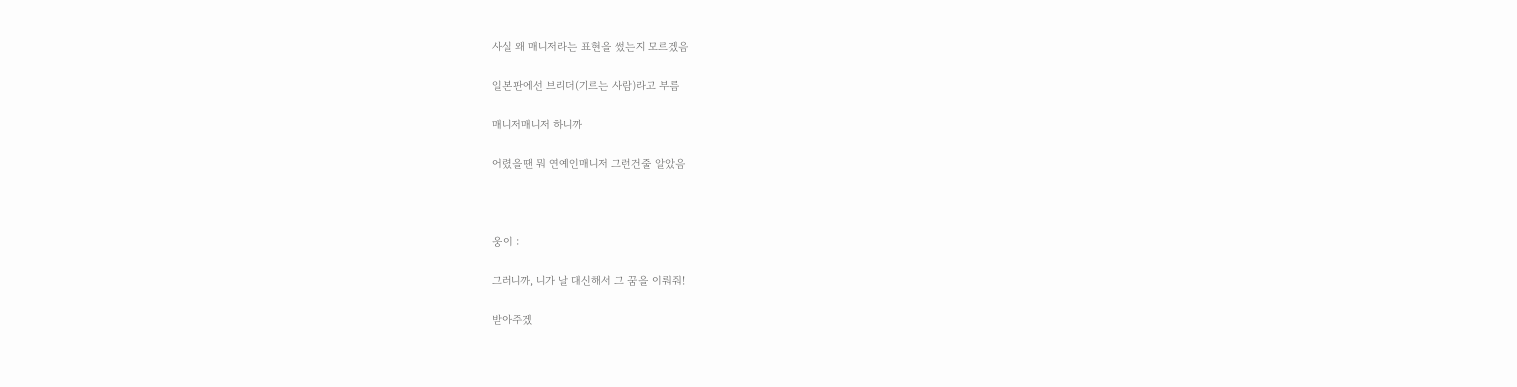사실 왜 매니저라는 표현을 썼는지 모르겠음

일본판에선 브리더(기르는 사람)라고 부름

매니저매니저 하니까

어렸을땐 뭐 연예인매니저 그런건줄 알았음



웅이 :

그러니까, 니가 날 대신해서 그 꿈을 이뤄줘!

받아주겠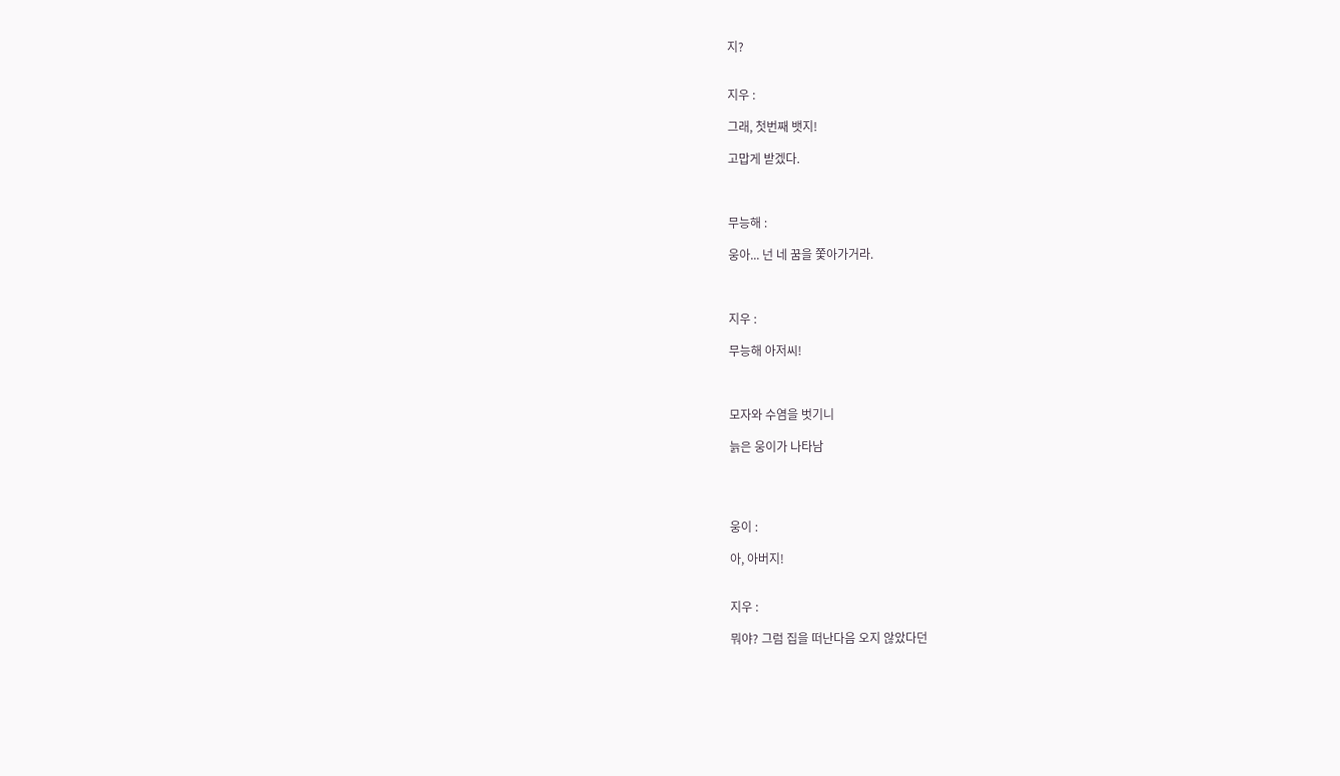지?


지우 :

그래, 첫번째 뱃지!

고맙게 받겠다.



무능해 :

웅아... 넌 네 꿈을 쫓아가거라.



지우 :

무능해 아저씨!



모자와 수염을 벗기니

늙은 웅이가 나타남




웅이 :

아, 아버지!


지우 :

뭐야? 그럼 집을 떠난다음 오지 않았다던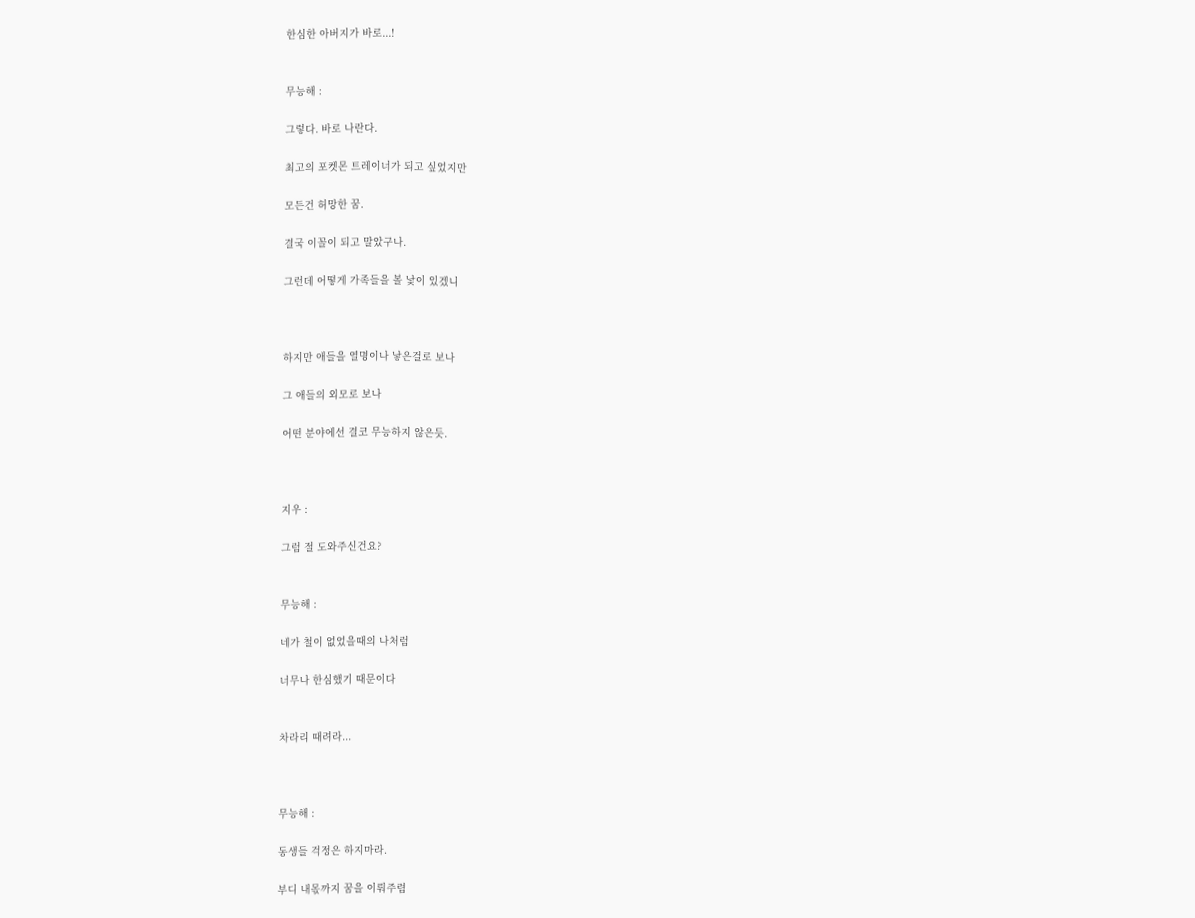한심한 아버지가 바로...!


무능해 :

그렇다. 바로 나란다.

최고의 포켓몬 트레이너가 되고 싶었지만

모든건 허망한 꿈.

결국 이꼴이 되고 말았구나.

그런데 어떻게 가족들을 볼 낯이 있겠니



하지만 애들을 열명이나 낳은걸로 보나

그 애들의 외모로 보나

어떤 분야에선 결코 무능하지 않은듯.



지우 :

그럼 절 도와주신건요?


무능해 :

네가 철이 없었을때의 나처럼

너무나 한심했기 때문이다


차라리 때려라...



무능해 :

동생들 걱정은 하지마라.

부디 내몫까지 꿈을 이뤄주렴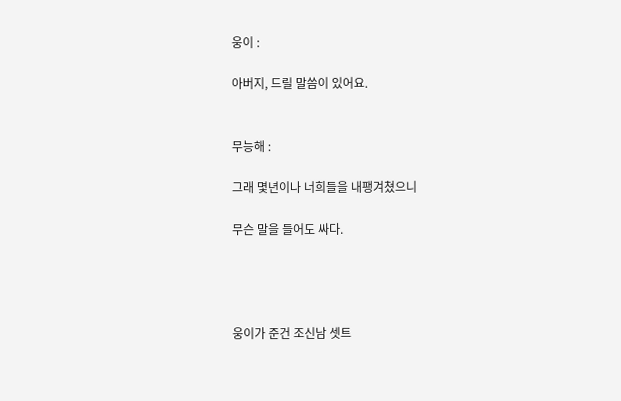웅이 :

아버지, 드릴 말씀이 있어요.


무능해 :

그래 몇년이나 너희들을 내팽겨쳤으니

무슨 말을 들어도 싸다.




웅이가 준건 조신남 셋트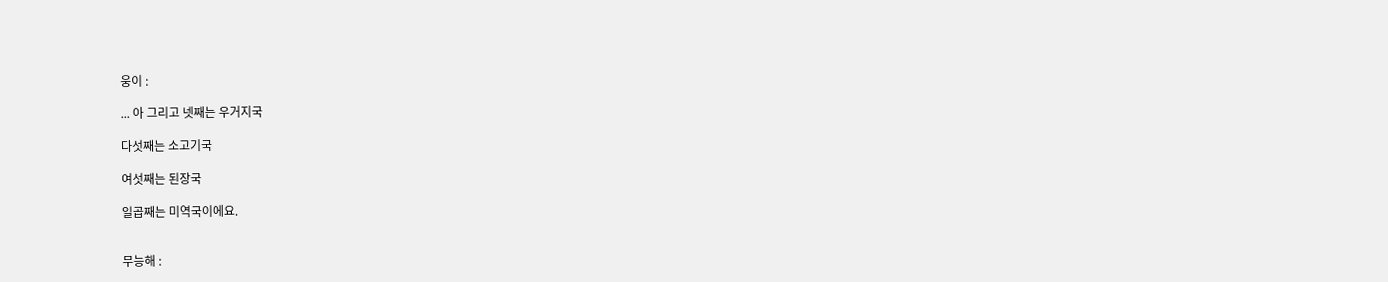웅이 :

... 아 그리고 넷째는 우거지국

다섯째는 소고기국

여섯째는 된장국

일곱째는 미역국이에요.


무능해 :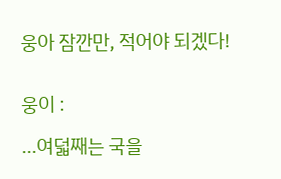웅아 잠깐만, 적어야 되겠다!


웅이 :

...여덟째는 국을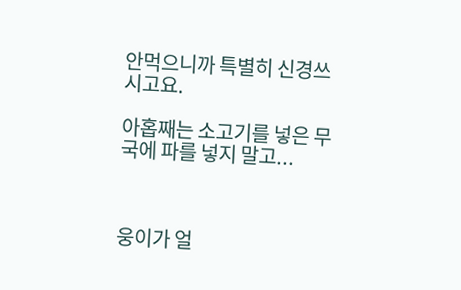안먹으니까 특별히 신경쓰시고요.

아홉째는 소고기를 넣은 무국에 파를 넣지 말고...



웅이가 얼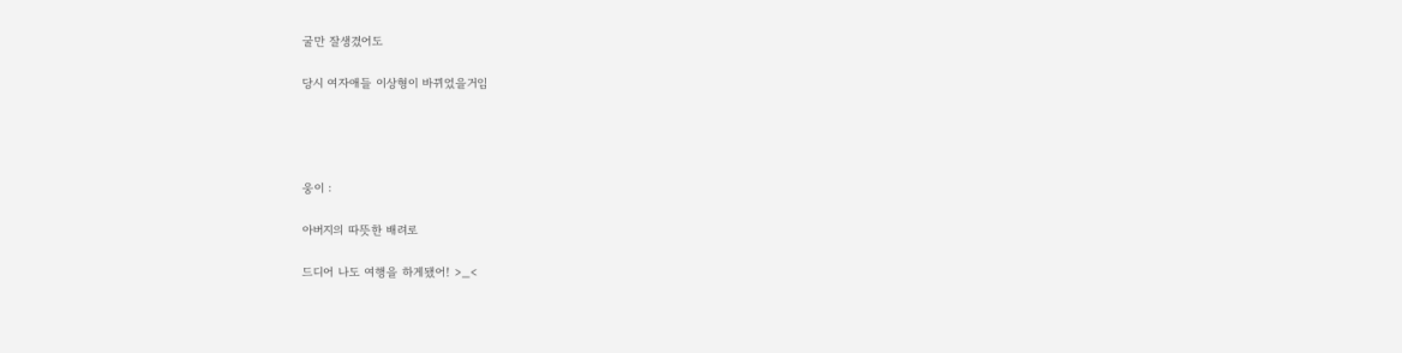굴만 잘생겼어도

당시 여자애들 이상형이 바뀌었을거임




웅이 :

아버지의 따뜻한 배려로

드디어 나도 여행을 하게됐어! >_<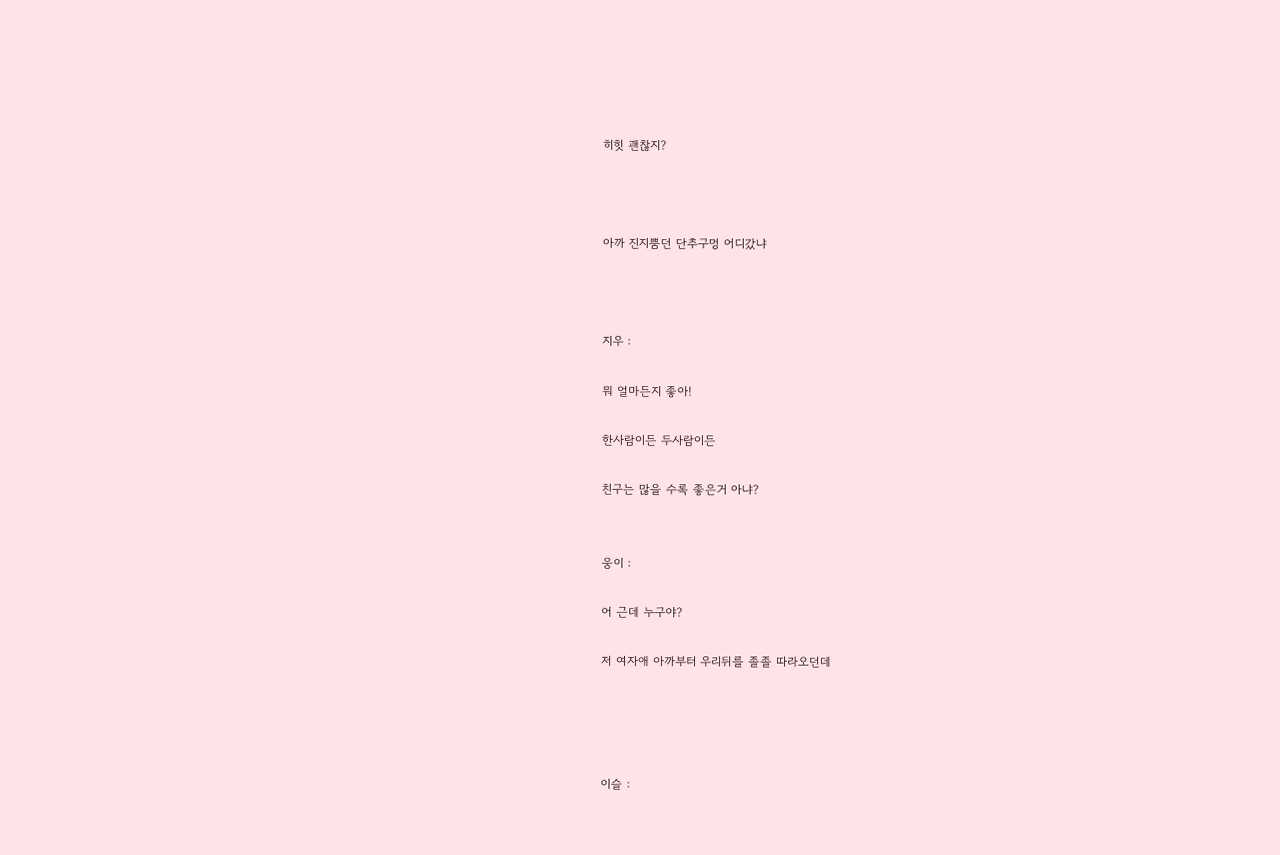히힛 괜찮지?



아까 진지뿜던 단추구멍 어디갔냐



지우 :

뭐 얼마든지 좋아!

한사람이든 두사람이든

친구는 많을 수록 좋은거 아냐?


웅이 :

어 근데 누구야?

저 여자애 아까부터 우리뒤를 졸졸 따라오던데




이슬 :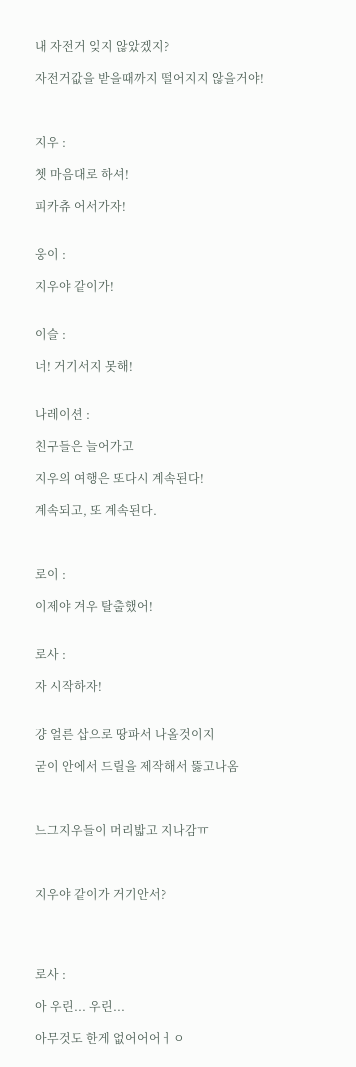내 자전거 잊지 않았겠지?

자전거값을 받을때까지 떨어지지 않을거야!



지우 :

쳇 마음대로 하셔!

피카츄 어서가자!


웅이 :

지우야 같이가!


이슬 :

너! 거기서지 못해!


나레이션 :

친구들은 늘어가고

지우의 여행은 또다시 계속된다!

계속되고, 또 계속된다.



로이 :

이제야 겨우 탈출했어!


로사 :

자 시작하자!


걍 얼른 삽으로 땅파서 나올것이지

굳이 안에서 드릴을 제작해서 뚫고나옴



느그지우들이 머리밟고 지나감ㅠ



지우야 같이가 거기안서?




로사 :

아 우린... 우린...

아무것도 한게 없어어어ㅓㅇ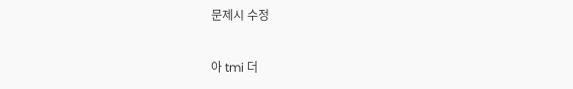문제시 수정


아 tmi 더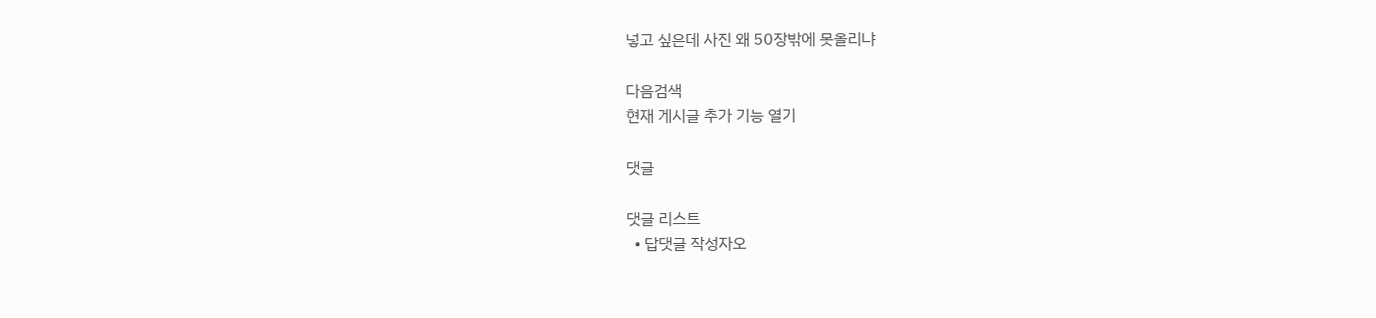넣고 싶은데 사진 왜 50장밖에 못올리냐

다음검색
현재 게시글 추가 기능 열기

댓글

댓글 리스트
  • 답댓글 작성자오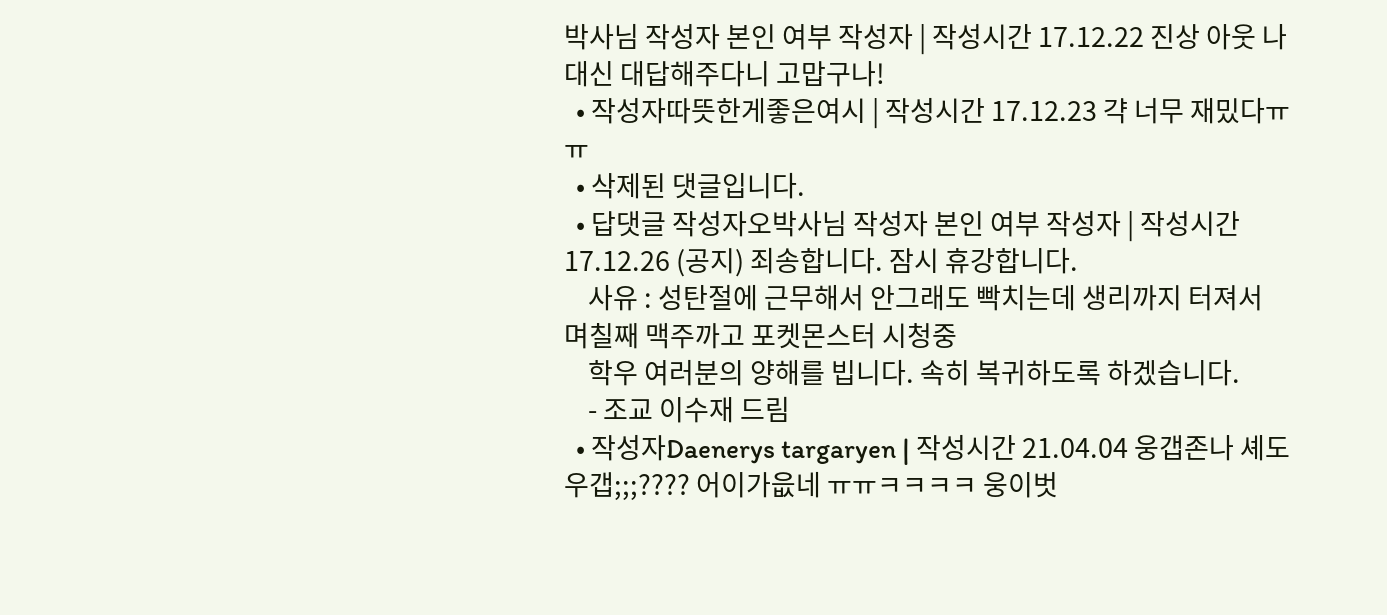박사님 작성자 본인 여부 작성자 | 작성시간 17.12.22 진상 아웃 나대신 대답해주다니 고맙구나!
  • 작성자따뜻한게좋은여시 | 작성시간 17.12.23 갹 너무 재밌다ㅠㅠ
  • 삭제된 댓글입니다.
  • 답댓글 작성자오박사님 작성자 본인 여부 작성자 | 작성시간 17.12.26 (공지) 죄송합니다. 잠시 휴강합니다.
    사유 : 성탄절에 근무해서 안그래도 빡치는데 생리까지 터져서 며칠째 맥주까고 포켓몬스터 시청중
    학우 여러분의 양해를 빕니다. 속히 복귀하도록 하겠습니다.
    - 조교 이수재 드림
  • 작성자Daenerys targaryen | 작성시간 21.04.04 웅갭존나 셰도우갭;;;???? 어이가읎네 ㅠㅠㅋㅋㅋㅋ 웅이벗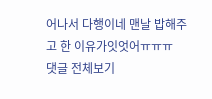어나서 다행이네 맨날 밥해주고 한 이유가잇엇어ㅠㅠㅠ
댓글 전체보기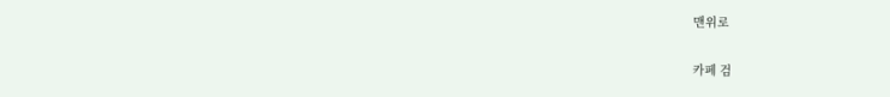맨위로

카페 검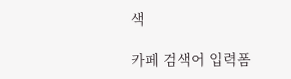색

카페 검색어 입력폼